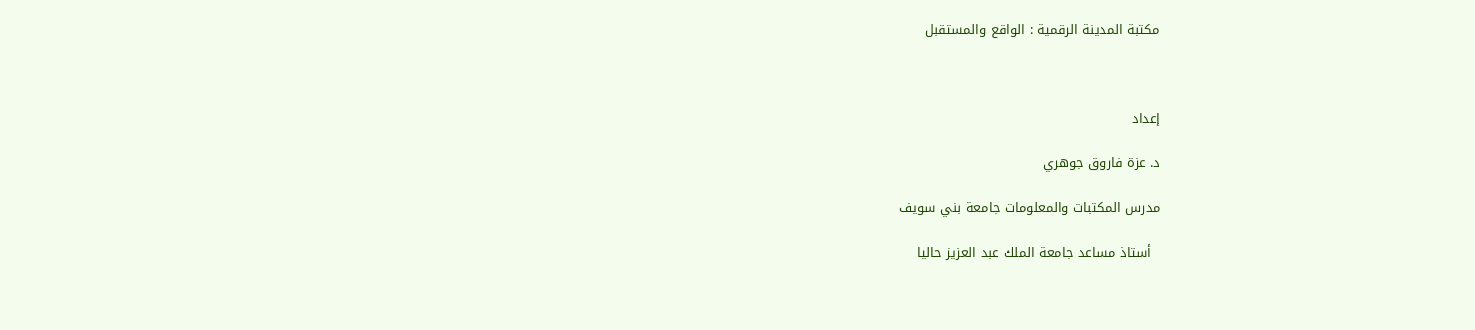مكتبة المدينة الرقمية : الواقع والمستقبل



إعداد

د. عزة فاروق جوهري

مدرس المكتبات والمعلومات جامعة بني سويف

  أستاذ مساعد جامعة الملك عبد العزيز حاليا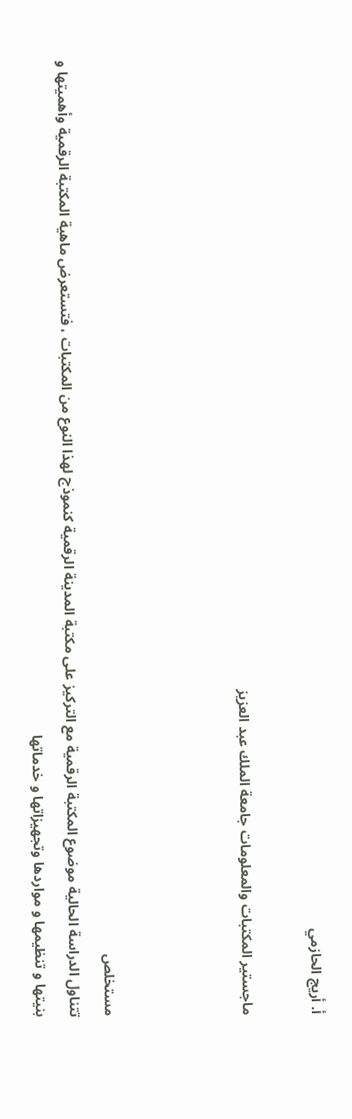أ. أريج الحازمي

ماجستير المكتبات والمعلومات جامعة الملك عبد العزيز



مستخلص
تتناول الدراسة الحالية موضوع المكتبة الرقمية مع التركيز على مكتبة المدينة الرقمية كنموذج لهذا النوع من المكتبات ، فتستعرض ماهية المكتبة الرقمية وأهميتها و بنيتها و تنظيمها و مواردها وتجهيزاتها و خدماتها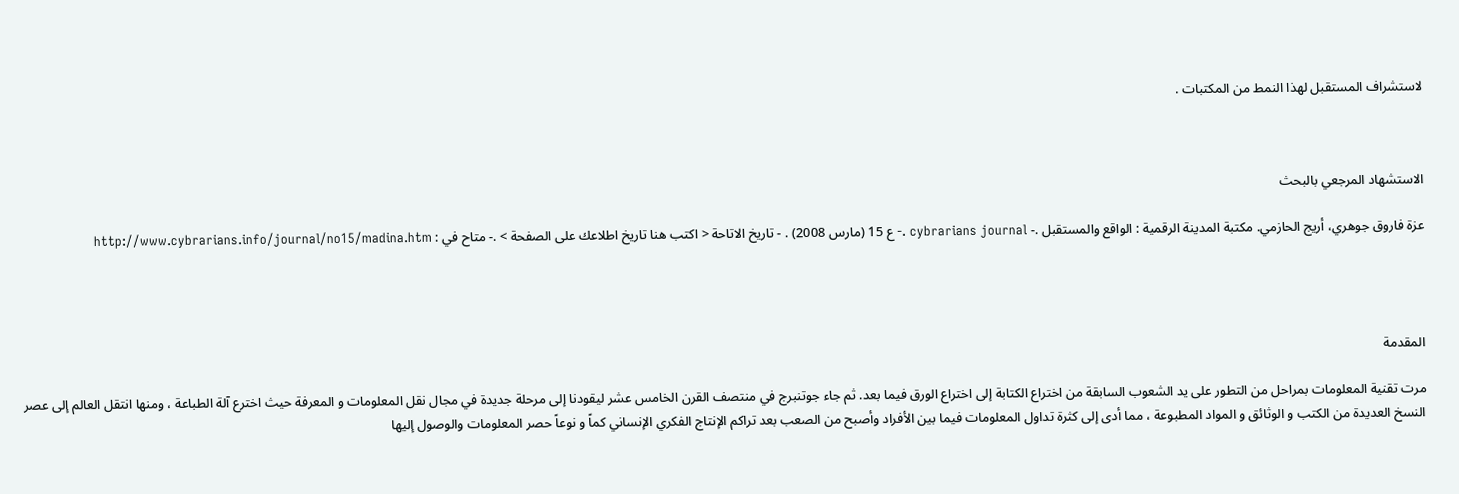لاستشراف المستقبل لهذا النمط من المكتبات .



الاستشهاد المرجعي بالبحث

عزة فاروق جوهري، أريج الحازمي. مكتبة المدينة الرقمية : الواقع والمستقبل .- cybrarians journal .- ع 15 (مارس 2008) . - تاريخ الاتاحة < اكتب هنا تاريخ اطلاعك على الصفحة > .- متاح في : http://www.cybrarians.info/journal/no15/madina.htm




المقدمة

مرت تقنية المعلومات بمراحل من التطور على يد الشعوب السابقة من اختراع الكتابة إلى اختراع الورق فيما بعد. ثم جاء جوتنبرج في منتصف القرن الخامس عشر ليقودنا إلى مرحلة جديدة في مجال نقل المعلومات و المعرفة حيث اخترع آلة الطباعة ، ومنها انتقل العالم إلى عصر النسخ العديدة من الكتب و الوثائق و المواد المطبوعة ، مما أدى إلى كثرة تداول المعلومات فيما بين الأفراد وأصبح من الصعب بعد تراكم الإنتاج الفكري الإنساني كماً و نوعاً حصر المعلومات والوصول إليها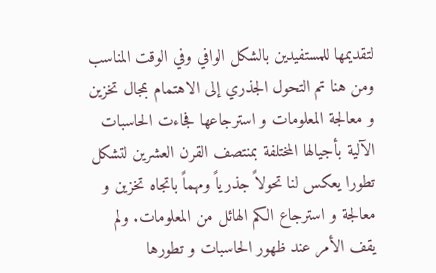لتقديمها للمستفيدين بالشكل الوافي وفي الوقت المناسب ومن هنا تم التحول الجذري إلى الاهتمام بمجال تخزين و معالجة المعلومات و استرجاعها فجاءت الحاسبات الآلية بأجيالها المختلفة بمنتصف القرن العشرين لتشكل تطورا يعكس لنا تحولاً جذرياً ومهماً باتجاه تخزين و معالجة و استرجاع الكم الهائل من المعلومات. ولم يقف الأمر عند ظهور الحاسبات و تطورها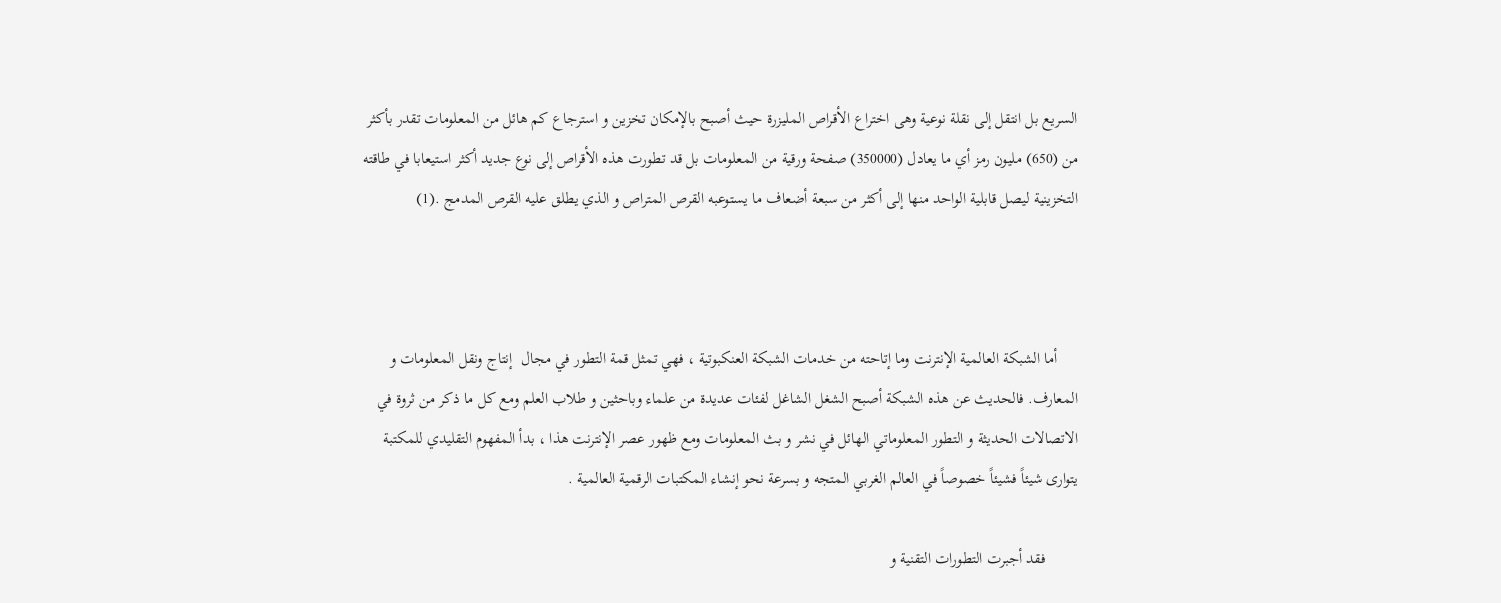السريع بل انتقل إلى نقلة نوعية وهى اختراع الأقراص المليزرة حيث أصبح بالإمكان تخزين و استرجاع كم هائل من المعلومات تقدر بأكثر من (650) مليون رمز أي ما يعادل (350000) صفحة ورقية من المعلومات بل قد تطورت هذه الأقراص إلى نوع جديد أكثر استيعابا في طاقته التخزينية ليصل قابلية الواحد منها إلى أكثر من سبعة أضعاف ما يستوعبه القرص المتراص و الذي يطلق عليه القرص المدمج .(1)



     أما الشبكة العالمية الإنترنت وما إتاحته من خدمات الشبكة العنكبوتية ، فهي تمثل قمة التطور في مجال  إنتاج ونقل المعلومات و المعارف. فالحديث عن هذه الشبكة أصبح الشغل الشاغل لفئات عديدة من علماء وباحثين و طلاب العلم ومع كل ما ذكر من ثروة في الاتصالات الحديثة و التطور المعلوماتي الهائل في نشر و بث المعلومات ومع ظهور عصر الإنترنت هذا ، بدأ المفهوم التقليدي للمكتبة يتوارى شيئاً فشيئاً خصوصاً في العالم الغربي المتجه و بسرعة نحو إنشاء المكتبات الرقمية العالمية .

        فقد أجبرت التطورات التقنية و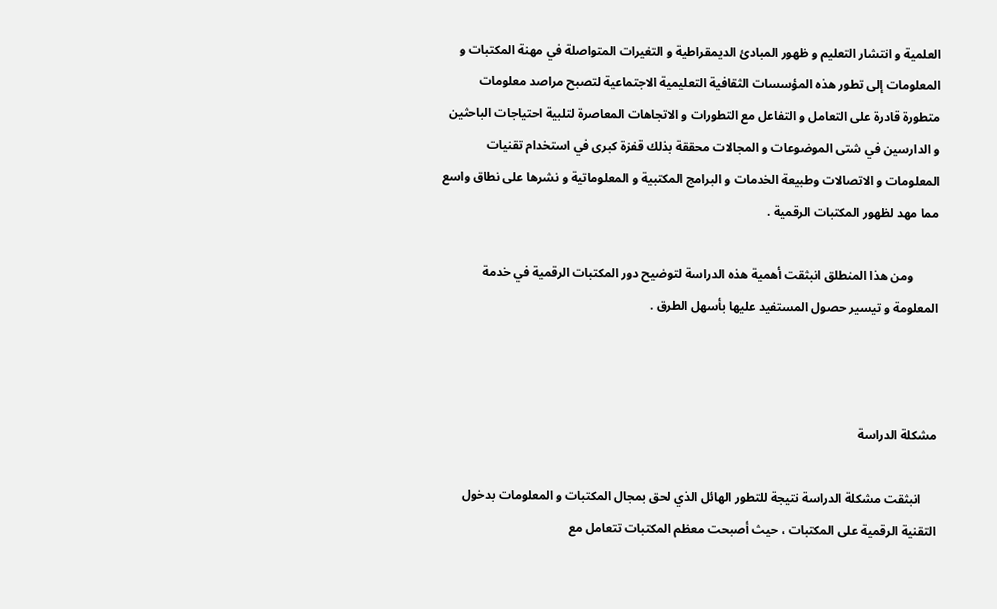العلمية و انتشار التعليم و ظهور المبادئ الديمقراطية و التغيرات المتواصلة في مهنة المكتبات و المعلومات إلى تطور هذه المؤسسات الثقافية التعليمية الاجتماعية لتصبح مراصد معلومات متطورة قادرة على التعامل و التفاعل مع التطورات و الاتجاهات المعاصرة لتلبية احتياجات الباحثين و الدارسين في شتى الموضوعات و المجالات محققة بذلك قفزة كبرى في استخدام تقنيات المعلومات و الاتصالات وطبيعة الخدمات و البرامج المكتبية و المعلوماتية و نشرها على نطاق واسع مما مهد لظهور المكتبات الرقمية .

        ومن هذا المنطلق انبثقت أهمية هذه الدراسة لتوضيح دور المكتبات الرقمية في خدمة المعلومة و تيسير حصول المستفيد عليها بأسهل الطرق .



مشكلة الدراسة

     انبثقت مشكلة الدراسة نتيجة للتطور الهائل الذي لحق بمجال المكتبات و المعلومات بدخول التقنية الرقمية على المكتبات ، حيث أصبحت معظم المكتبات تتعامل مع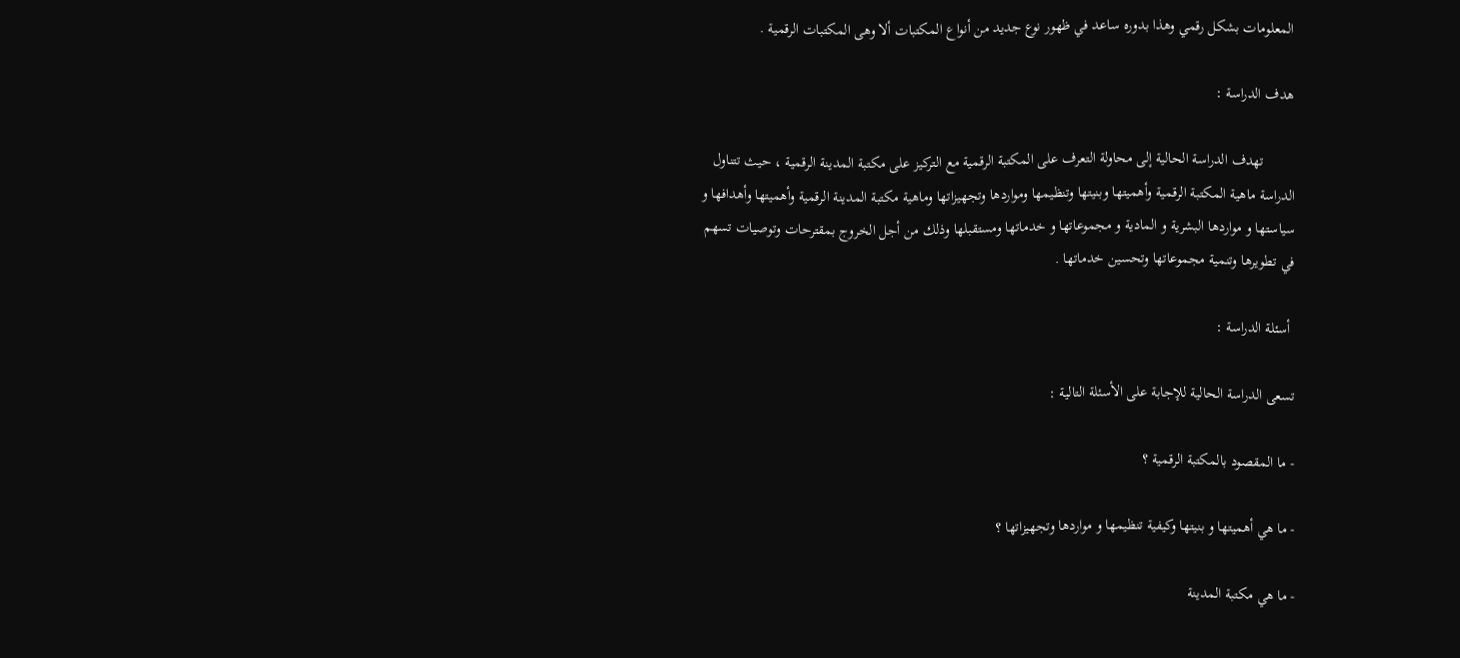المعلومات بشكل رقمي وهذا بدوره ساعد في ظهور نوع جديد من أنواع المكتبات ألا وهى المكتبات الرقمية .

هدف الدراسة :

        تهدف الدراسة الحالية إلى محاولة التعرف على المكتبة الرقمية مع التركيز على مكتبة المدينة الرقمية ، حيث تتناول الدراسة ماهية المكتبة الرقمية وأهميتها وبنيتها وتنظيمها ومواردها وتجهيزاتها وماهية مكتبة المدينة الرقمية وأهميتها وأهدافها و سياستها و مواردها البشرية و المادية و مجموعاتها و خدماتها ومستقبلها وذلك من أجل الخروج بمقترحات وتوصيات تسهم في تطويرها وتنمية مجموعاتها وتحسين خدماتها .

 أسئلة الدراسة :

تسعى الدراسة الحالية للإجابة على الأسئلة التالية :

- ما المقصود بالمكتبة الرقمية ؟

- ما هي أهميتها و بنيتها وكيفية تنظيمها و مواردها وتجهيزاتها ؟

- ما هي مكتبة المدينة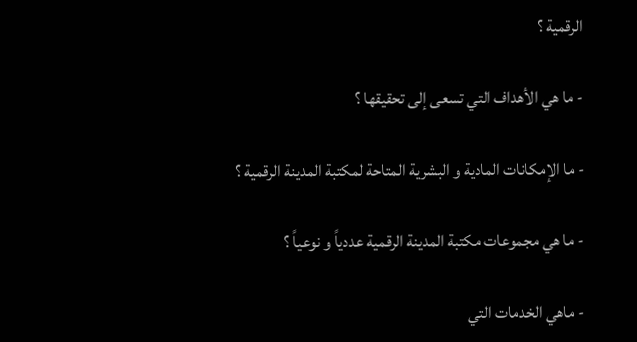الرقمية ؟

- ما هي الأهداف التي تسعى إلى تحقيقها ؟

- ما الإمكانات المادية و البشرية المتاحة لمكتبة المدينة الرقمية ؟

- ما هي مجموعات مكتبة المدينة الرقمية عددياً و نوعياً ؟

- ماهي الخدمات التي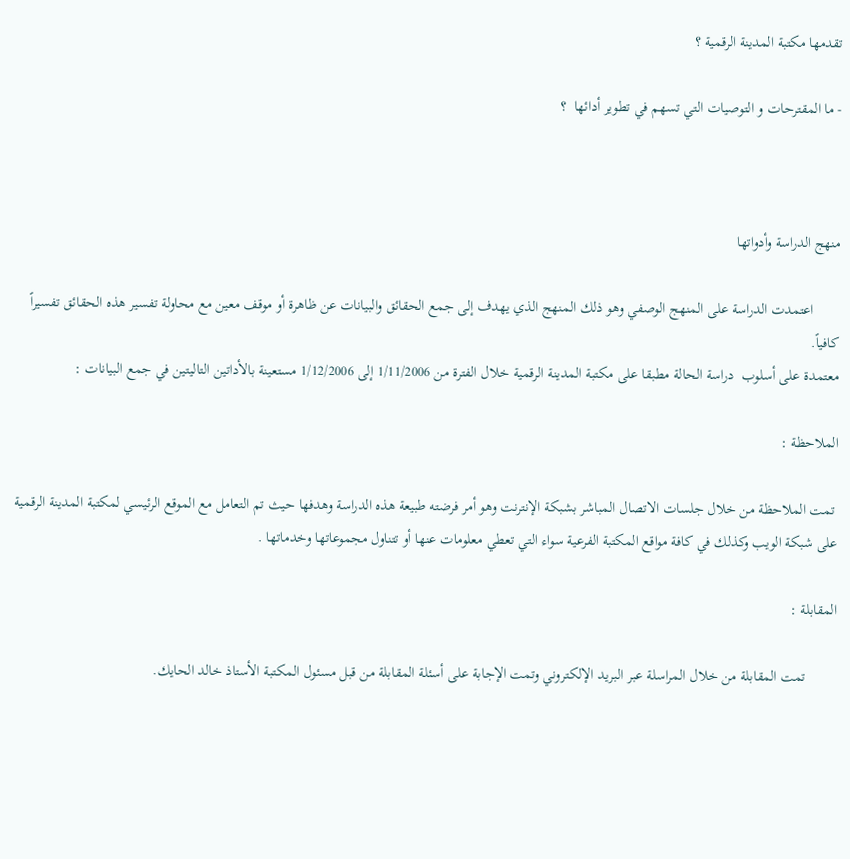تقدمها مكتبة المدينة الرقمية ؟

- ما المقترحات و التوصيات التي تسهم في تطوير أدائها  ؟



منهج الدراسة وأدواتها

       اعتمدت الدراسة على المنهج الوصفي وهو ذلك المنهج الذي يهدف إلى جمع الحقائق والبيانات عن ظاهرة أو موقف معين مع محاولة تفسير هذه الحقائق تفسيراً كافياً.
معتمدة على أسلوب  دراسة الحالة مطبقا على مكتبة المدينة الرقمية خلال الفترة من 1/11/2006 إلى 1/12/2006 مستعينة بالأداتين التاليتين في جمع البيانات :

الملاحظة :

 تمت الملاحظة من خلال جلسات الاتصال المباشر بشبكة الإنترنت وهو أمر فرضته طبيعة هذه الدراسة وهدفها حيث تم التعامل مع الموقع الرئيسي لمكتبة المدينة الرقمية على شبكة الويب وكذلك في كافة مواقع المكتبة الفرعية سواء التي تعطي معلومات عنها أو تتناول مجموعاتها وخدماتها .

المقابلة :

        تمت المقابلة من خلال المراسلة عبر البريد الإلكتروني وتمت الإجابة على أسئلة المقابلة من قبل مسئول المكتبة الأستاذ خالد الحايك.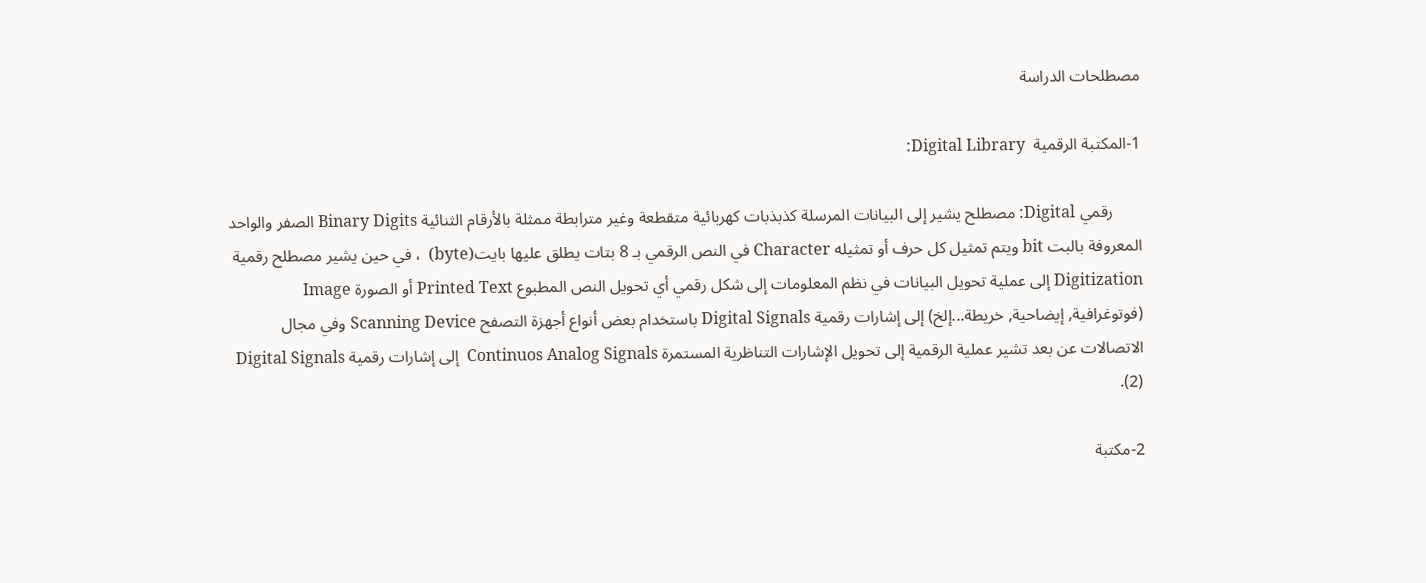مصطلحات الدراسة

1-المكتبة الرقمية  Digital Library:

       رقمي Digital: مصطلح يشير إلى البيانات المرسلة كذبذبات كهربائية متقطعة وغير مترابطة ممثلة بالأرقام الثنائية Binary Digits الصفر والواحد المعروفة بالبت bit ويتم تمثيل كل حرف أو تمثيله Character في النص الرقمي بـ 8 بتات يطلق عليها بايت(byte)  ، في حين يشير مصطلح رقمية Digitization إلى عملية تحويل البيانات في نظم المعلومات إلى شكل رقمي أي تحويل النص المطبوع Printed Text أو الصورة Image (فوتوغرافية, إيضاحية, خريطة...إلخ) إلى إشارات رقمية Digital Signals باستخدام بعض أنواع أجهزة التصفح Scanning Device وفي مجال الاتصالات عن بعد تشير عملية الرقمية إلى تحويل الإشارات التناظرية المستمرة Continuos Analog Signals  إلى إشارات رقمية Digital Signals  .(2)

2-مكتبة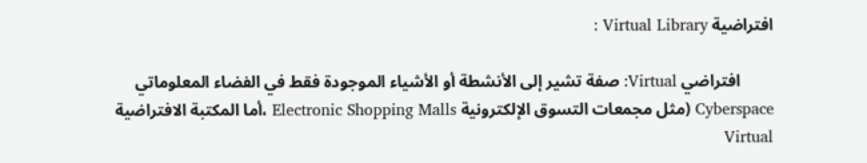افتراضية Virtual Library :

        افتراضي Virtual: صفة تشير إلى الأنشطة أو الأشياء الموجودة فقط في الفضاء المعلوماتي Cyberspace (مثل مجمعات التسوق الإلكترونية Electronic Shopping Malls ،أما المكتبة الافتراضية Virtual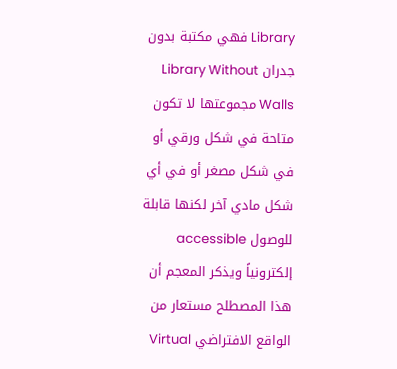Library فهي مكتبة بدون جدران Library Without Walls مجموعتها لا تكون متاحة في شكل ورقي أو في شكل مصغر أو في أي شكل مادي آخر لكنها قابلة للوصول accessible إلكترونياً ويذكر المعجم أن هذا المصطلح مستعار من الواقع الافتراضي Virtual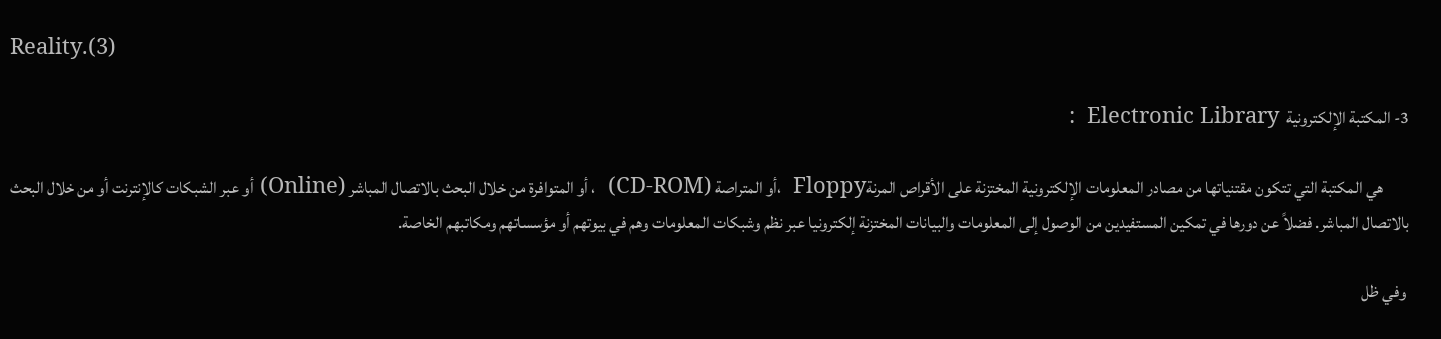Reality.(3)

3- المكتبة الإلكترونية  Electronic Library  :

        هي المكتبة التي تتكون مقتنياتها من مصادر المعلومات الإلكترونية المختزنة على الأقراص المرنةFloppy  ،أو المتراصة (CD-ROM)  ، أو المتوافرة من خلال البحث بالاتصال المباشر (Online) أو عبر الشبكات كالإنترنت أو من خلال البحث بالاتصال المباشر. فضلاً عن دورها في تمكين المستفيدين من الوصول إلى المعلومات والبيانات المختزنة إلكترونيا عبر نظم وشبكات المعلومات وهم في بيوتهم أو مؤسساتهم ومكاتبهم الخاصة.

 وفي ظل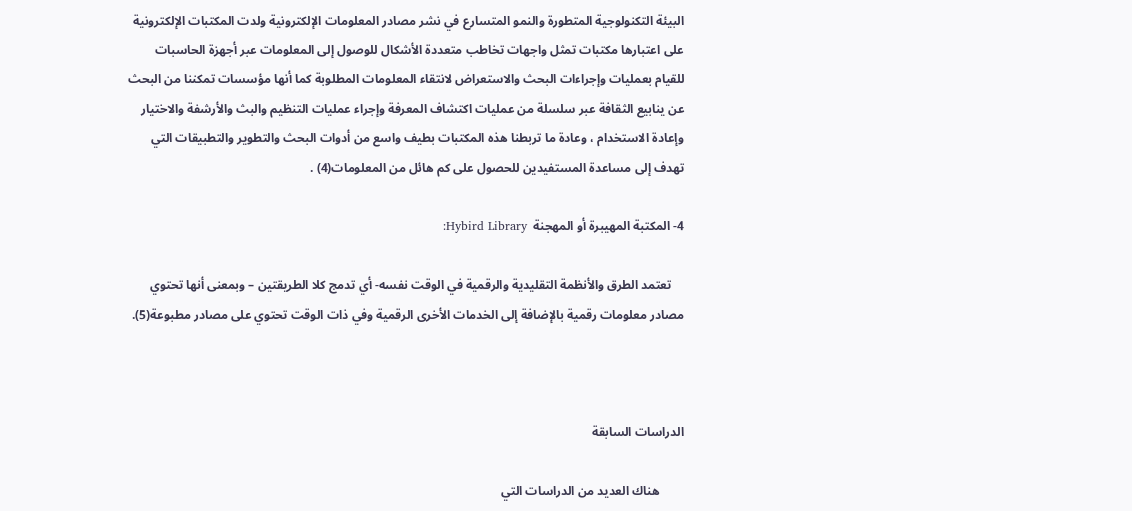البيئة التكنولوجية المتطورة والنمو المتسارع في نشر مصادر المعلومات الإلكترونية ولدت المكتبات الإلكترونية على اعتبارها مكتبات تمثل واجهات تخاطب متعددة الأشكال للوصول إلى المعلومات عبر أجهزة الحاسبات للقيام بعمليات وإجراءات البحث والاستعراض لانتقاء المعلومات المطلوبة كما أنها مؤسسات تمكننا من البحث عن ينابيع الثقافة عبر سلسلة من عمليات اكتشاف المعرفة وإجراء عمليات التنظيم والبث والأرشفة والاختيار وإعادة الاستخدام ، وعادة ما تربطنا هذه المكتبات بطيف واسع من أدوات البحث والتطوير والتطبيقات التي تهدف إلى مساعدة المستفيدين للحصول على كم هائل من المعلومات(4) .

4- المكتبة المهيبرة أو المهجنة  Hybird Library:

    تعتمد الطرق والأنظمة التقليدية والرقمية في الوقت نفسه- أي تدمج كلا الطريقتين – وبمعنى أنها تحتوي مصادر معلومات رقمية بالإضافة إلى الخدمات الأخرى الرقمية وفي ذات الوقت تحتوي على مصادر مطبوعة(5).



الدراسات السابقة

        هناك العديد من الدراسات التي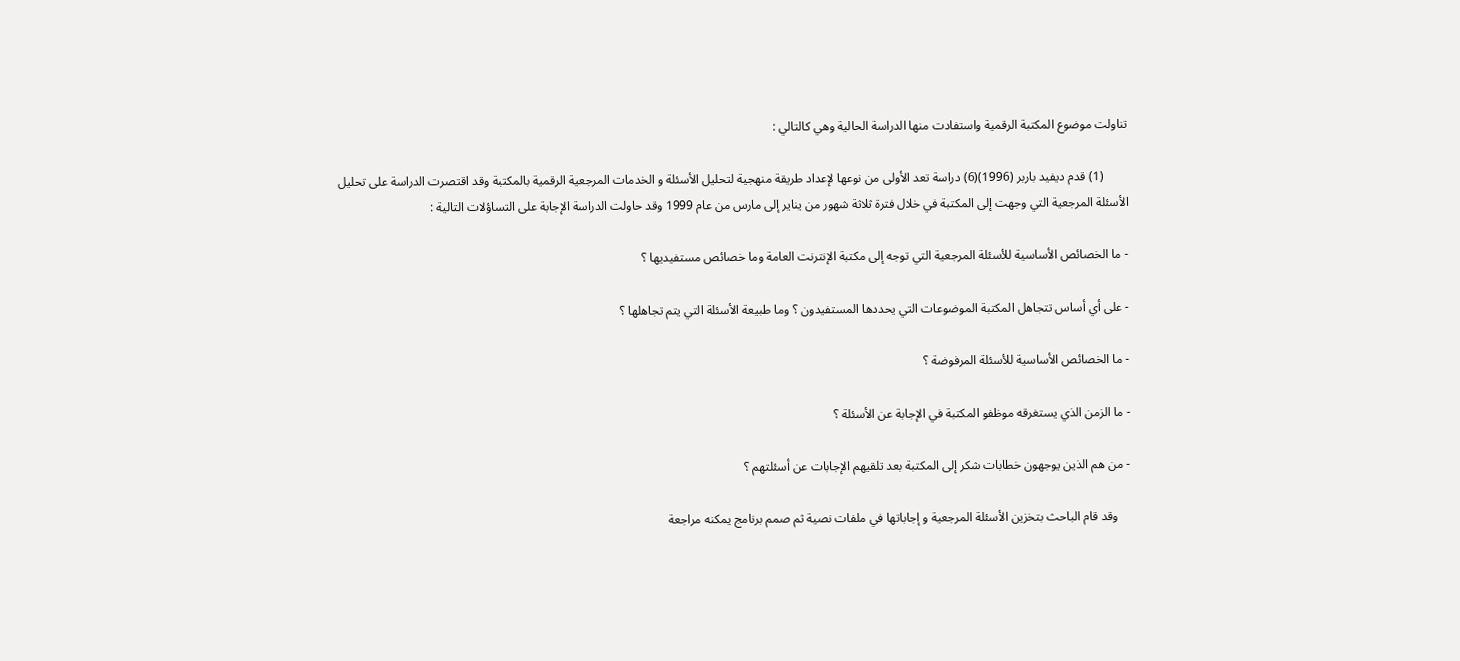تناولت موضوع المكتبة الرقمية واستفادت منها الدراسة الحالية وهي كالتالي :

        (1) قدم ديفيد باربر (1996)(6) دراسة تعد الأولى من نوعها لإعداد طريقة منهجية لتحليل الأسئلة و الخدمات المرجعية الرقمية بالمكتبة وقد اقتصرت الدراسة على تحليل الأسئلة المرجعية التي وجهت إلى المكتبة في خلال فترة ثلاثة شهور من يناير إلى مارس من عام 1999 وقد حاولت الدراسة الإجابة على التساؤلات التالية :

- ما الخصائص الأساسية للأسئلة المرجعية التي توجه إلى مكتبة الإنترنت العامة وما خصائص مستفيديها ؟

- على أي أساس تتجاهل المكتبة الموضوعات التي يحددها المستفيدون ؟ وما طبيعة الأسئلة التي يتم تجاهلها ؟

- ما الخصائص الأساسية للأسئلة المرفوضة ؟

- ما الزمن الذي يستغرقه موظفو المكتبة في الإجابة عن الأسئلة ؟

- من هم الذين يوجهون خطابات شكر إلى المكتبة بعد تلقيهم الإجابات عن أسئلتهم ؟

    وقد قام الباحث بتخزين الأسئلة المرجعية و إجاباتها في ملفات نصية ثم صمم برنامج يمكنه مراجعة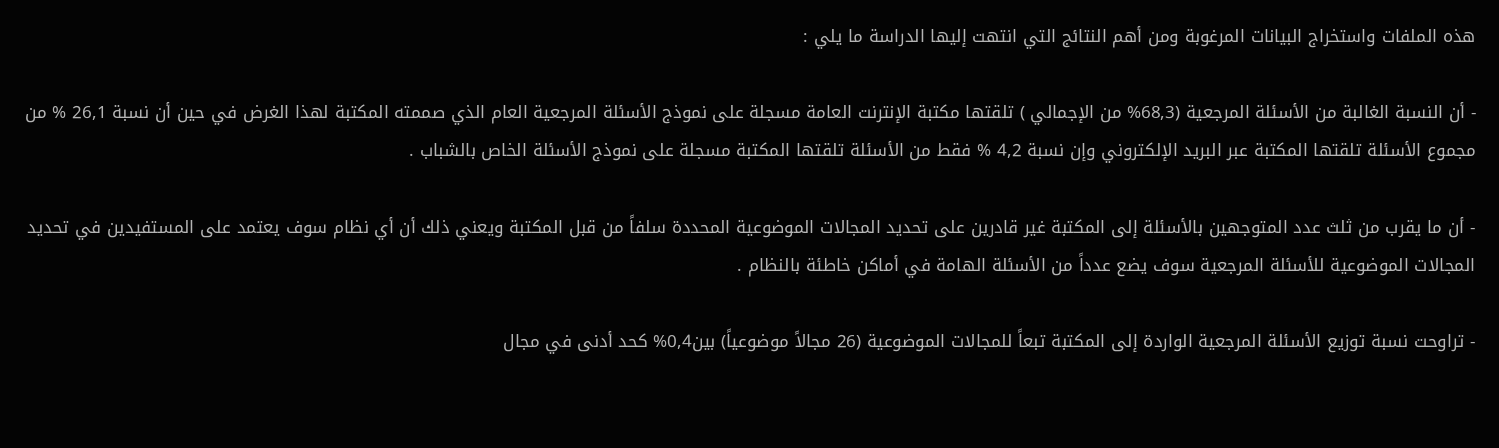هذه الملفات واستخراج البيانات المرغوبة ومن أهم النتائج التي انتهت إليها الدراسة ما يلي :

- أن النسبة الغالبة من الأسئلة المرجعية (68,3% من الإجمالي ) تلقتها مكتبة الإنترنت العامة مسجلة على نموذج الأسئلة المرجعية العام الذي صممته المكتبة لهذا الغرض في حين أن نسبة 26,1 % من مجموع الأسئلة تلقتها المكتبة عبر البريد الإلكتروني وإن نسبة 4,2 % فقط من الأسئلة تلقتها المكتبة مسجلة على نموذج الأسئلة الخاص بالشباب .

- أن ما يقرب من ثلث عدد المتوجهين بالأسئلة إلى المكتبة غير قادرين على تحديد المجالات الموضوعية المحددة سلفاً من قبل المكتبة ويعني ذلك أن أي نظام سوف يعتمد على المستفيدين في تحديد المجالات الموضوعية للأسئلة المرجعية سوف يضع عدداً من الأسئلة الهامة في أماكن خاطئة بالنظام .

- تراوحت نسبة توزيع الأسئلة المرجعية الواردة إلى المكتبة تبعاً للمجالات الموضوعية (26 مجالاً موضوعياً) بين0,4% كحد أدنى في مجال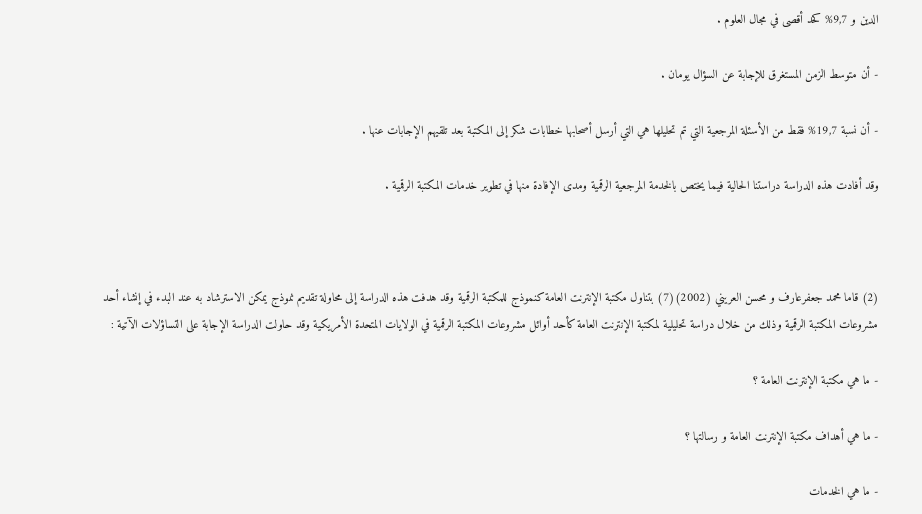الدين و 9,7% كحد أقصى في مجال العلوم .

- أن متوسط الزمن المستغرق للإجابة عن السؤال يومان .

- أن نسبة 19,7% فقط من الأسئلة المرجعية التي تم تحليلها هي التي أرسل أصحابها خطابات شكر إلى المكتبة بعد تلقيهم الإجابات عنها .

وقد أفادت هذه الدراسة دراستنا الحالية فيما يختص بالخدمة المرجعية الرقمية ومدى الإفادة منها في تطوير خدمات المكتبة الرقمية .



(2) قاما محمد جعفرعارف و محسن العريني (2002)(7) بتناول مكتبة الإنترنت العامة كنموذج للمكتبة الرقمية وقد هدفت هذه الدراسة إلى محاولة تقديم نموذج يمكن الاسترشاد به عند البدء في إنشاء أحد مشروعات المكتبة الرقمية وذلك من خلال دراسة تحليلية لمكتبة الإنترنت العامة كأحد أوائل مشروعات المكتبة الرقمية في الولايات المتحدة الأمريكية وقد حاولت الدراسة الإجابة على التساؤلات الآتية :

- ما هي مكتبة الإنترنت العامة ؟

- ما هي أهداف مكتبة الإنترنت العامة و رسالتها ؟

- ما هي الخدمات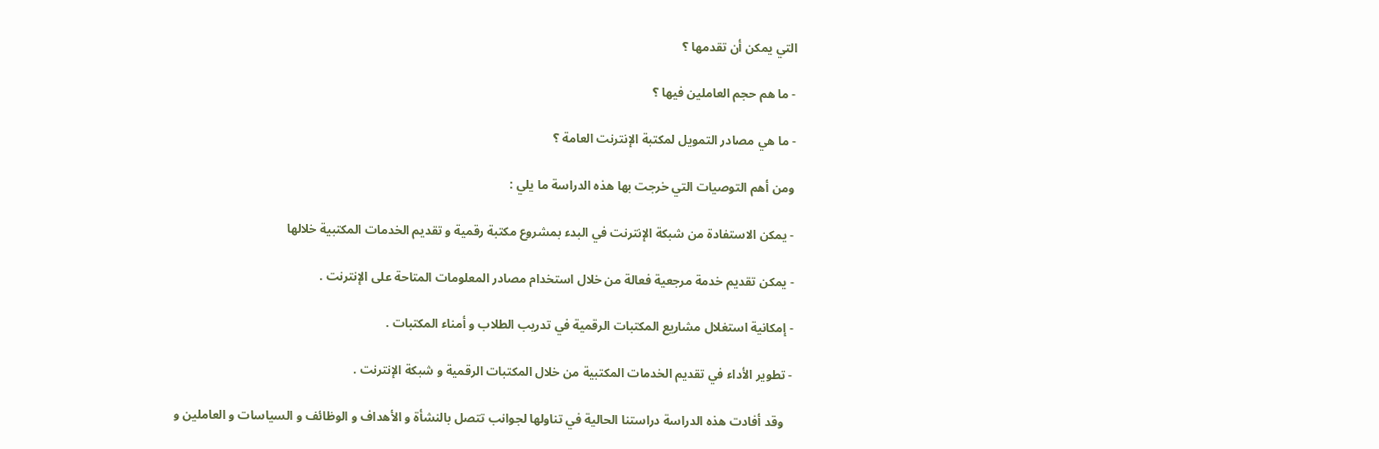التي يمكن أن تقدمها ؟

- ما هم حجم العاملين فيها ؟

- ما هي مصادر التمويل لمكتبة الإنترنت العامة ؟

ومن أهم التوصيات التي خرجت بها هذه الدراسة ما يلي :

- يمكن الاستفادة من شبكة الإنترنت في البدء بمشروع مكتبة رقمية و تقديم الخدمات المكتبية خلالها

- يمكن تقديم خدمة مرجعية فعالة من خلال استخدام مصادر المعلومات المتاحة على الإنترنت .

- إمكانية استغلال مشاريع المكتبات الرقمية في تدريب الطلاب و أمناء المكتبات .

- تطوير الأداء في تقديم الخدمات المكتبية من خلال المكتبات الرقمية و شبكة الإنترنت .

   وقد أفادت هذه الدراسة دراستنا الحالية في تناولها لجوانب تتصل بالنشأة و الأهداف و الوظائف و السياسات و العاملين و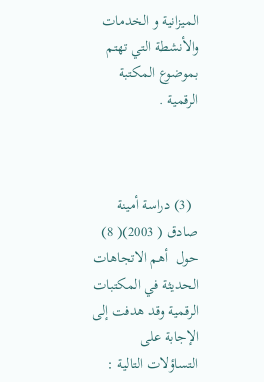الميزانية و الخدمات والأنشطة التي تهتم بموضوع المكتبة الرقمية .



  (3) دراسة أمينة صادق ( 2003)( 8) حول  أهم الاتجاهات الحديثة في المكتبات الرقمية وقد هدفت إلى الإجابة على التساؤلات التالية :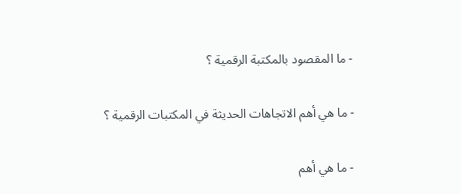- ما المقصود بالمكتبة الرقمية ؟

- ما هي أهم الاتجاهات الحديثة في المكتبات الرقمية ؟

- ما هي أهم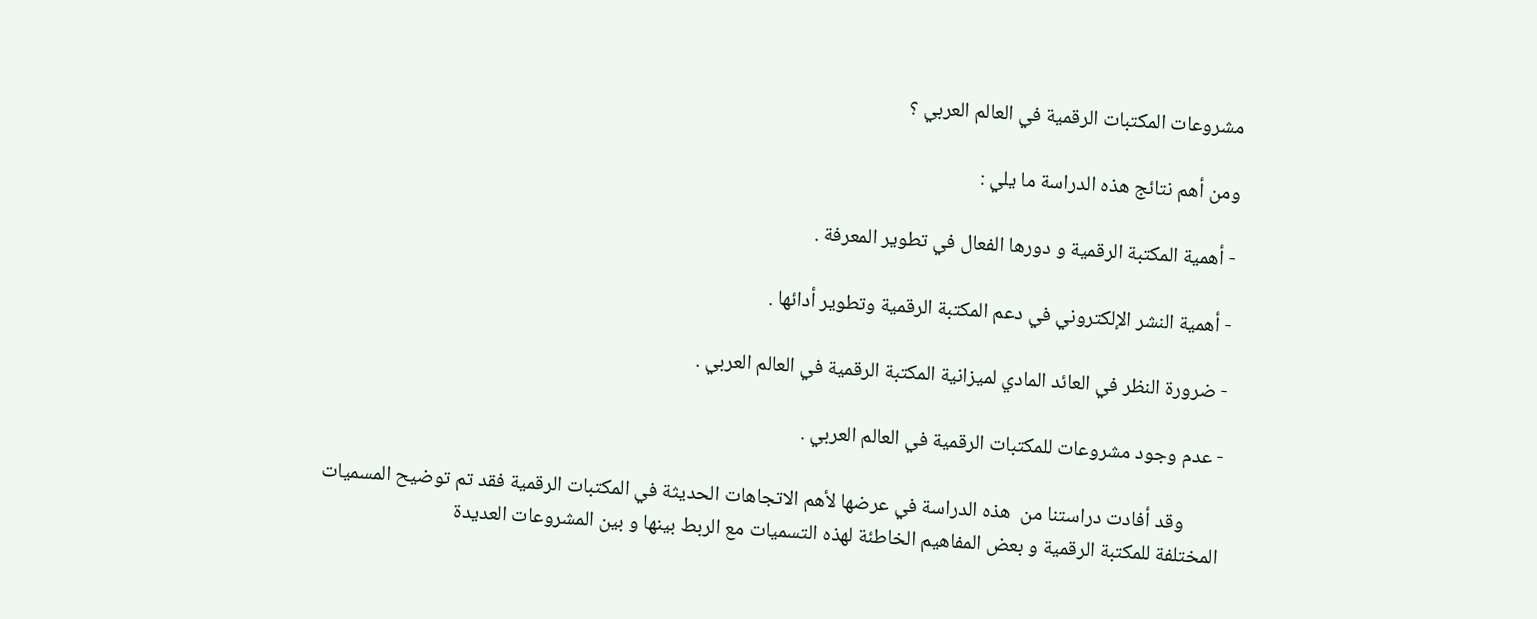مشروعات المكتبات الرقمية في العالم العربي ؟

ومن أهم نتائج هذه الدراسة ما يلي :

- أهمية المكتبة الرقمية و دورها الفعال في تطوير المعرفة .

- أهمية النشر الإلكتروني في دعم المكتبة الرقمية وتطوير أدائها .

- ضرورة النظر في العائد المادي لميزانية المكتبة الرقمية في العالم العربي .

- عدم وجود مشروعات للمكتبات الرقمية في العالم العربي .

        وقد أفادت دراستنا من  هذه الدراسة في عرضها لأهم الاتجاهات الحديثة في المكتبات الرقمية فقد تم توضيح المسميات المختلفة للمكتبة الرقمية و بعض المفاهيم الخاطئة لهذه التسميات مع الربط بينها و بين المشروعات العديدة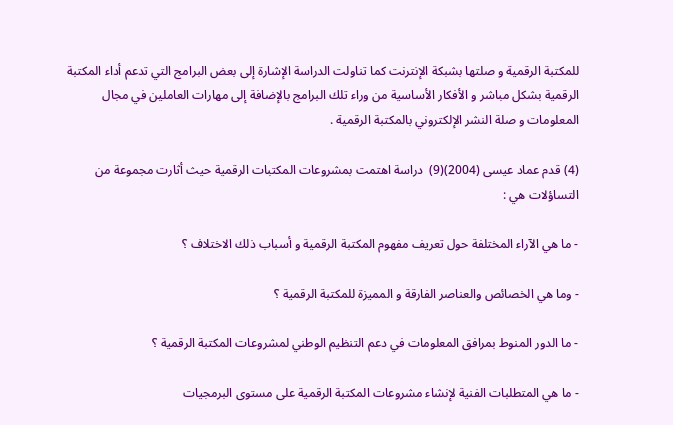للمكتبة الرقمية و صلتها بشبكة الإنترنت كما تناولت الدراسة الإشارة إلى بعض البرامج التي تدعم أداء المكتبة الرقمية بشكل مباشر و الأفكار الأساسية من وراء تلك البرامج بالإضافة إلى مهارات العاملين في مجال المعلومات و صلة النشر الإلكتروني بالمكتبة الرقمية .

(4) قدم عماد عيسى (2004)(9)  دراسة اهتمت بمشروعات المكتبات الرقمية حيث أثارت مجموعة من التساؤلات هي :

- ما هي الآراء المختلفة حول تعريف مفهوم المكتبة الرقمية و أسباب ذلك الاختلاف ؟

- وما هي الخصائص والعناصر الفارقة و المميزة للمكتبة الرقمية ؟

- ما الدور المنوط بمرافق المعلومات في دعم التنظيم الوطني لمشروعات المكتبة الرقمية ؟

- ما هي المتطلبات الفنية لإنشاء مشروعات المكتبة الرقمية على مستوى البرمجيات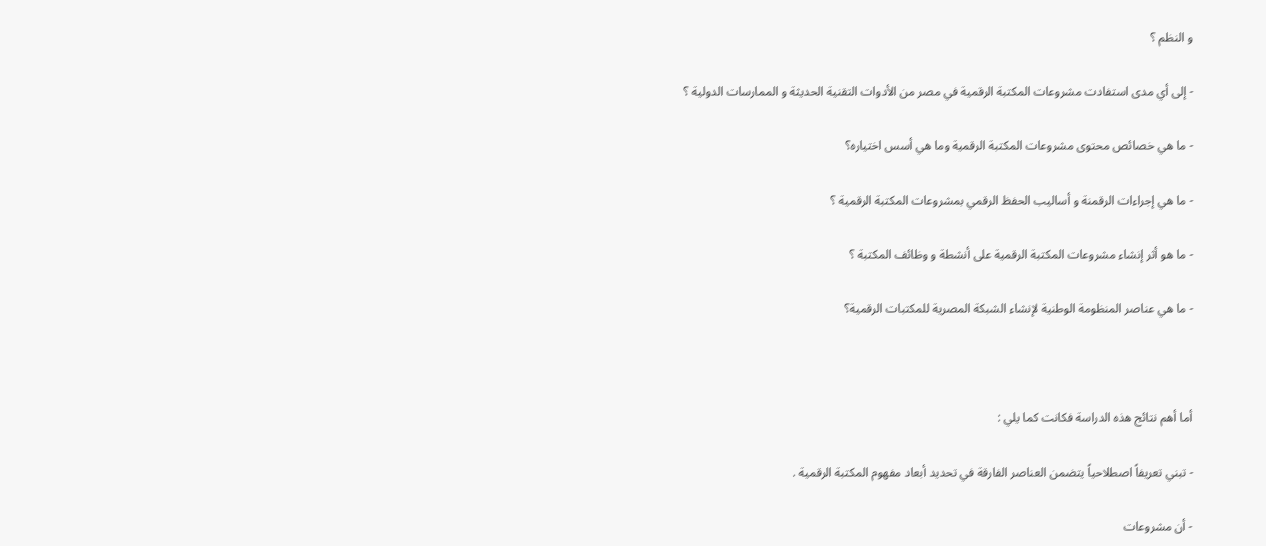و النظم ؟

- إلى أي مدى استفادت مشروعات المكتبة الرقمية في مصر من الأدوات التقنية الحديثة و الممارسات الدولية ؟

- ما هي خصائص محتوى مشروعات المكتبة الرقمية وما هي أسس اختياره؟

- ما هي إجراءات الرقمنة و أساليب الحفظ الرقمي بمشروعات المكتبة الرقمية ؟

- ما هو أثر إنشاء مشروعات المكتبة الرقمية على أنشطة و وظائف المكتبة ؟

- ما هي عناصر المنظومة الوطنية لإنشاء الشبكة المصرية للمكتبات الرقمية؟



أما أهم نتائج هذه الدراسة فكانت كما يلي :

- تبني تعريفاً اصطلاحياً يتضمن العناصر الفارقة في تحديد أبعاد مفهوم المكتبة الرقمية .

- أن مشروعات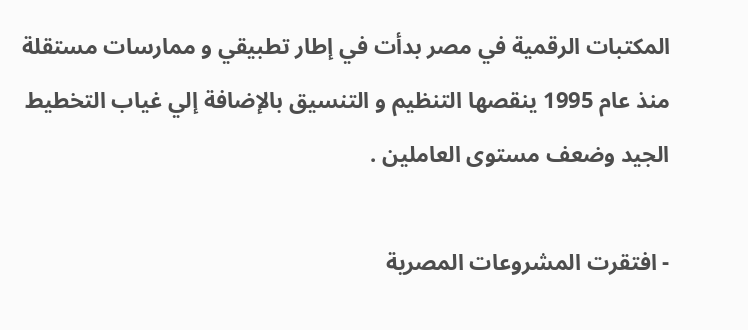المكتبات الرقمية في مصر بدأت في إطار تطبيقي و ممارسات مستقلة منذ عام 1995 ينقصها التنظيم و التنسيق بالإضافة إلي غياب التخطيط الجيد وضعف مستوى العاملين .

- افتقرت المشروعات المصرية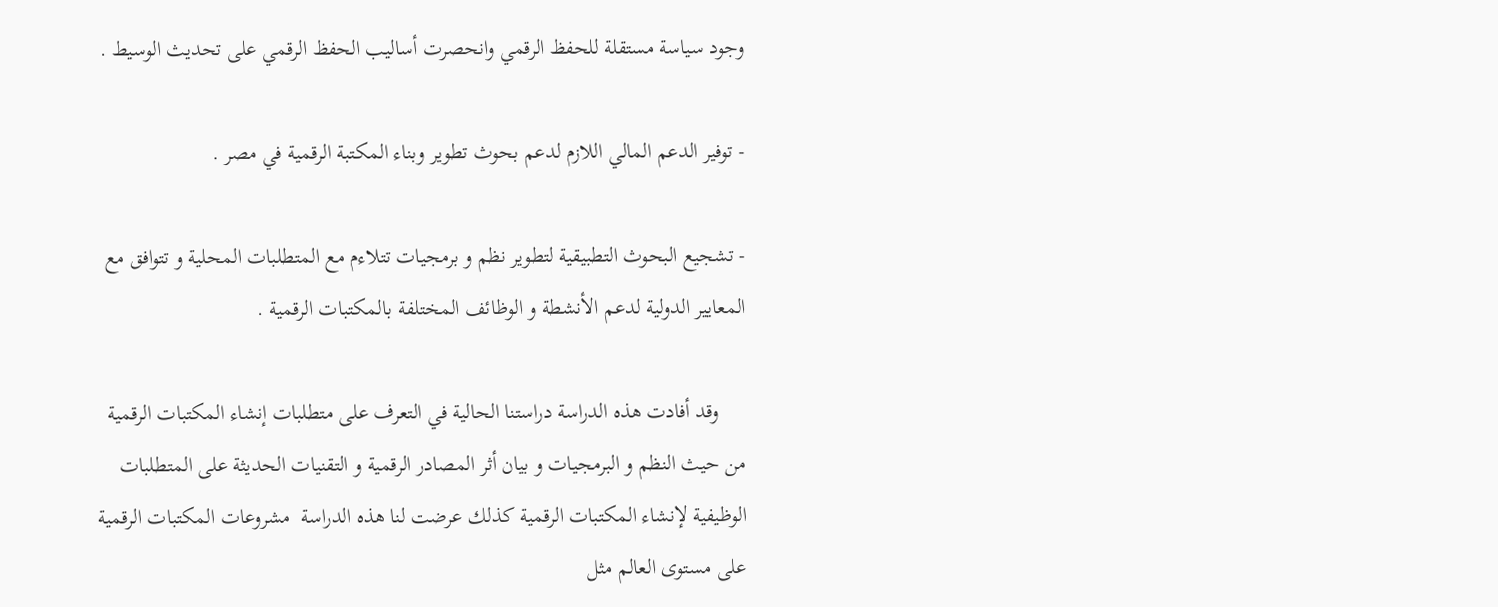وجود سياسة مستقلة للحفظ الرقمي وانحصرت أساليب الحفظ الرقمي على تحديث الوسيط .

- توفير الدعم المالي اللازم لدعم بحوث تطوير وبناء المكتبة الرقمية في مصر .

- تشجيع البحوث التطبيقية لتطوير نظم و برمجيات تتلاءم مع المتطلبات المحلية و تتوافق مع المعايير الدولية لدعم الأنشطة و الوظائف المختلفة بالمكتبات الرقمية .

     وقد أفادت هذه الدراسة دراستنا الحالية في التعرف على متطلبات إنشاء المكتبات الرقمية من حيث النظم و البرمجيات و بيان أثر المصادر الرقمية و التقنيات الحديثة على المتطلبات الوظيفية لإنشاء المكتبات الرقمية كذلك عرضت لنا هذه الدراسة  مشروعات المكتبات الرقمية على مستوى العالم مثل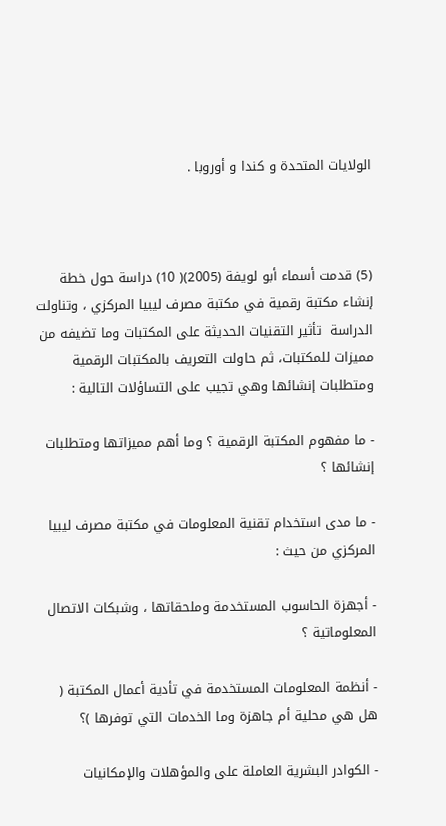الولايات المتحدة و كندا و أوروبا .



(5) قدمت أسماء أبو لويفة (2005)( 10) دراسة حول خطة إنشاء مكتبة رقمية في مكتبة مصرف ليبيا المركزي ، وتناولت الدراسة  تأثير التقنيات الحديثة على المكتبات وما تضيفه من مميزات للمكتبات، ثم حاولت التعريف بالمكتبات الرقمية ومتطلبات إنشائها وهي تجيب على التساؤلات التالية :

- ما مفهوم المكتبة الرقمية ؟ وما أهم مميزاتها ومتطلبات إنشائها ؟

- ما مدى استخدام تقنية المعلومات في مكتبة مصرف ليبيا المركزي من حيث :

- أجهزة الحاسوب المستخدمة وملحقاتها ، وشبكات الاتصال المعلوماتية ؟

- أنظمة المعلومات المستخدمة في تأدية أعمال المكتبة ( هل هي محلية أم جاهزة وما الخدمات التي توفرها )؟

- الكوادر البشرية العاملة على والمؤهلات والإمكانيات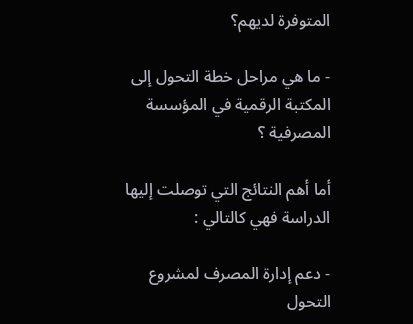المتوفرة لديهم؟

- ما هي مراحل خطة التحول إلى المكتبة الرقمية في المؤسسة المصرفية ؟

أما أهم النتائج التي توصلت إليها الدراسة فهي كالتالي :

- دعم إدارة المصرف لمشروع التحول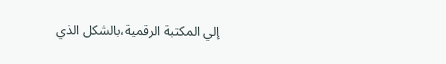إلي المكتبة الرقمية،بالشكل الذي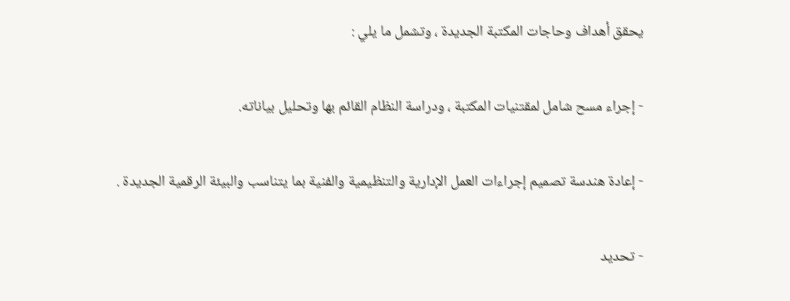يحقق أهداف وحاجات المكتبة الجديدة ، وتشمل ما يلي :

- إجراء مسح شامل لمقتنيات المكتبة ، ودراسة النظام القائم بها وتحليل بياناته.

- إعادة هندسة تصميم إجراءات العمل الإدارية والتنظيمية والفنية بما يتناسب والبيئة الرقمية الجديدة .

- تحديد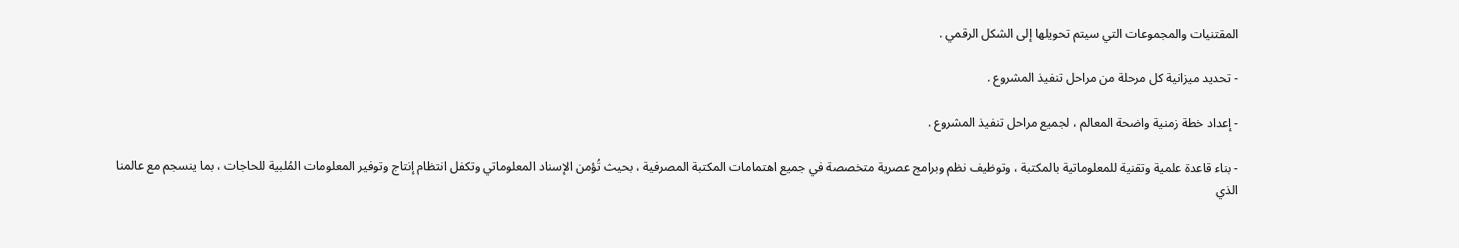المقتنيات والمجموعات التي سيتم تحويلها إلى الشكل الرقمي .

- تحديد ميزانية كل مرحلة من مراحل تنفيذ المشروع .

- إعداد خطة زمنية واضحة المعالم ، لجميع مراحل تنفيذ المشروع .

- بناء قاعدة علمية وتقنية للمعلوماتية بالمكتبة ، وتوظيف نظم وبرامج عصرية متخصصة في جميع اهتمامات المكتبة المصرفية ، بحيث تُؤمن الإسناد المعلوماتي وتكفل انتظام إنتاج وتوفير المعلومات المُلبية للحاجات ، بما ينسجم مع عالمنا الذي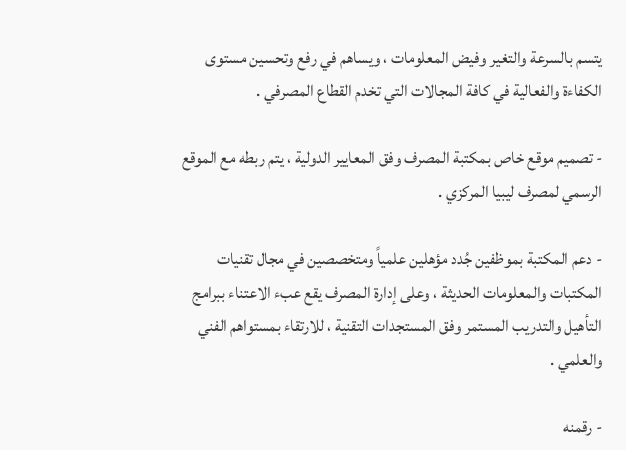يتسم بالسرعة والتغير وفيض المعلومات ، ويساهم في رفع وتحسين مستوى الكفاءة والفعالية في كافة المجالات التي تخدم القطاع المصرفي .

- تصميم موقع خاص بمكتبة المصرف وفق المعايير الدولية ، يتم ربطه مع الموقع الرسمي لمصرف ليبيا المركزي .

- دعم المكتبة بموظفين جُدد مؤهلين علمياً ومتخصصين في مجال تقنيات المكتبات والمعلومات الحديثة ، وعلى إدارة المصرف يقع عبء الاعتناء ببرامج التأهيل والتدريب المستمر وفق المستجدات التقنية ، للارتقاء بمستواهم الفني والعلمي .

- رقمنه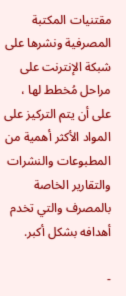مقتنيات المكتبة المصرفية ونشرها على شبكة الإنترنت على مراحل مُخطط لها ، على أن يتم التركيز على المواد الأكثر أهمية من المطبوعات والنشرات والتقارير الخاصة بالمصرف والتي تخدم أهدافه بشكل أكبر.

-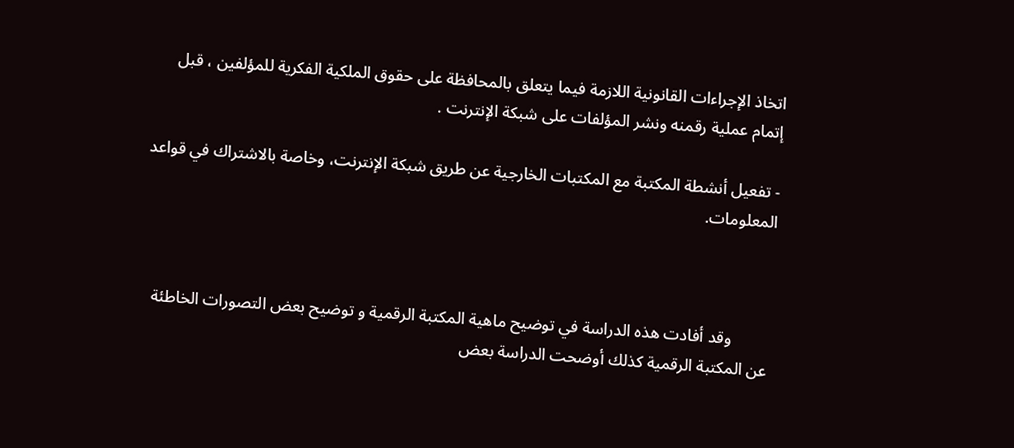اتخاذ الإجراءات القانونية اللازمة فيما يتعلق بالمحافظة على حقوق الملكية الفكرية للمؤلفين ، قبل إتمام عملية رقمنه ونشر المؤلفات على شبكة الإنترنت .

- تفعيل أنشطة المكتبة مع المكتبات الخارجية عن طريق شبكة الإنترنت، وخاصة بالاشتراك في قواعد المعلومات.



         وقد أفادت هذه الدراسة في توضيح ماهية المكتبة الرقمية و توضيح بعض التصورات الخاطئة عن المكتبة الرقمية كذلك أوضحت الدراسة بعض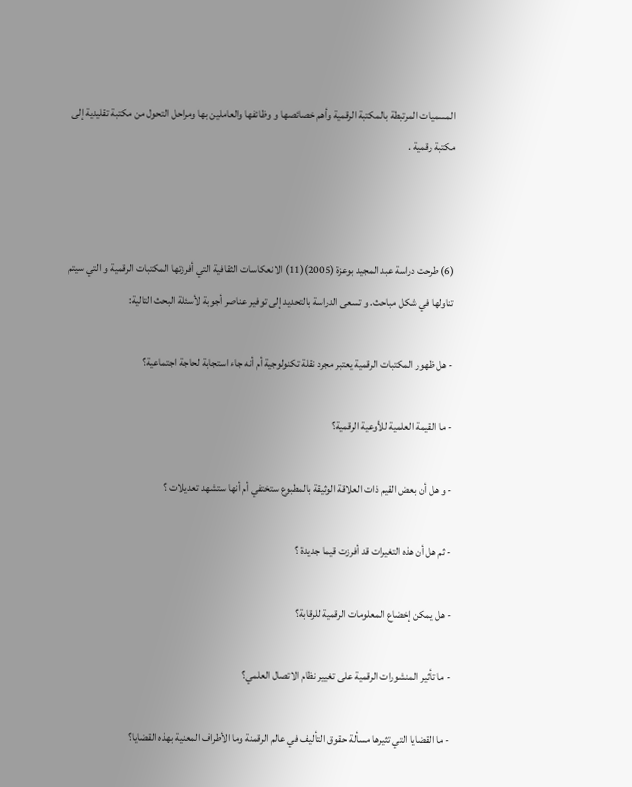المسميات المرتبطة بالمكتبة الرقمية وأهم خصائصها و وظائفها والعاملين بها ومراحل التحول من مكتبة تقليدية إلى مكتبة رقمية .



(6) طرحت دراسة عبد المجيد بوعزة (2005)(11) الانعكاسات الثقافية التي أفرزتها المكتبات الرقمية و التي سيتم تناولها في شكل مباحث. و تسعى الدراسة بالتحديد إلى توفير عناصر أجوبة لأسئلة البحث التالية:

- هل ظهور المكتبات الرقمية يعتبر مجرد نقلة تكنولوجية أم أنه جاء استجابة لحاجة اجتماعية؟

- ما القيمة العلمية للأوعية الرقمية؟

- و هل أن بعض القيم ذات العلاقة الوثيقة بالمطبوع ستختفي أم أنها ستشهد تعديلات ؟

- ثم هل أن هذه التغيرات قد أفرزت قيما جديدة ؟

- هل يمكن إخضاع المعلومات الرقمية للرقابة؟

- ما تأثير المنشورات الرقمية على تغيير نظام الاتصال العلمي؟

- ما القضايا التي تثيرها مسألة حقوق التأليف في عالم الرقمنة وما الأطراف المعنية بهذه القضايا؟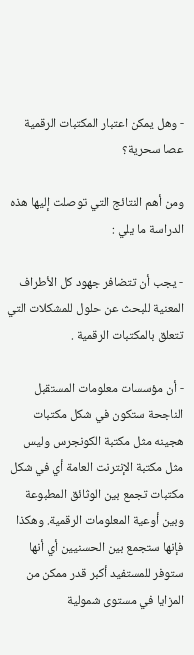- وهل يمكن اعتبار المكتبات الرقمية عصا سحرية؟

ومن أهم النتائج التي توصلت إليها هذه الدراسة ما يلي :

- يجب أن تتضافر جهود كل الأطراف المعنية للبحث عن حلول للمشكلات التي تتعلق بالمكتبات الرقمية .

- أن مؤسسات معلومات المستقبل الناجحة ستكون في شكل مكتبات هجينه مثل مكتبة الكونجرس وليس مثل مكتبة الإنترنت العامة أي في شكل مكتبات تجمع بين الوثائق المطبوعة وبين أوعية المعلومات الرقمية. وهكذا فإنها ستجمع بين الحسنيين أي أنها ستوفر للمستفيد أكبر قدر ممكن من المزايا في مستوى شمولية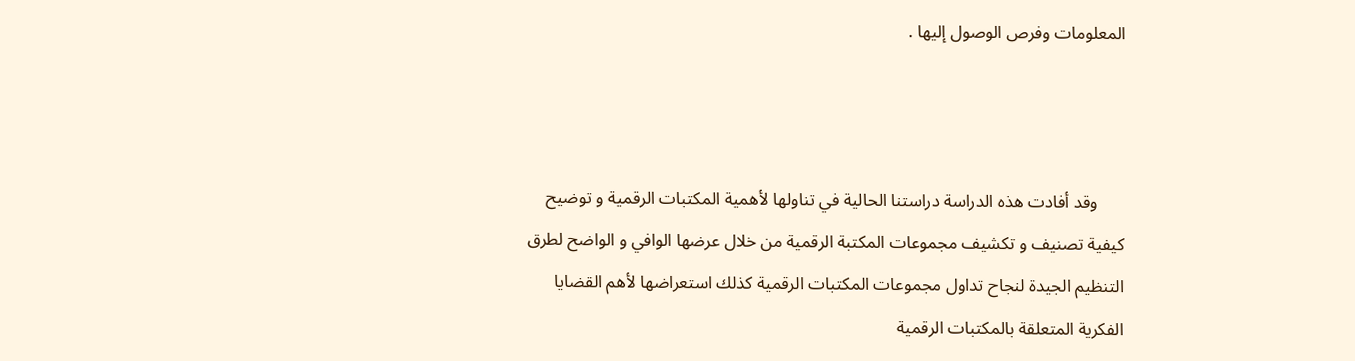المعلومات وفرص الوصول إليها .



      وقد أفادت هذه الدراسة دراستنا الحالية في تناولها لأهمية المكتبات الرقمية و توضيح كيفية تصنيف و تكشيف مجموعات المكتبة الرقمية من خلال عرضها الوافي و الواضح لطرق التنظيم الجيدة لنجاح تداول مجموعات المكتبات الرقمية كذلك استعراضها لأهم القضايا الفكرية المتعلقة بالمكتبات الرقمية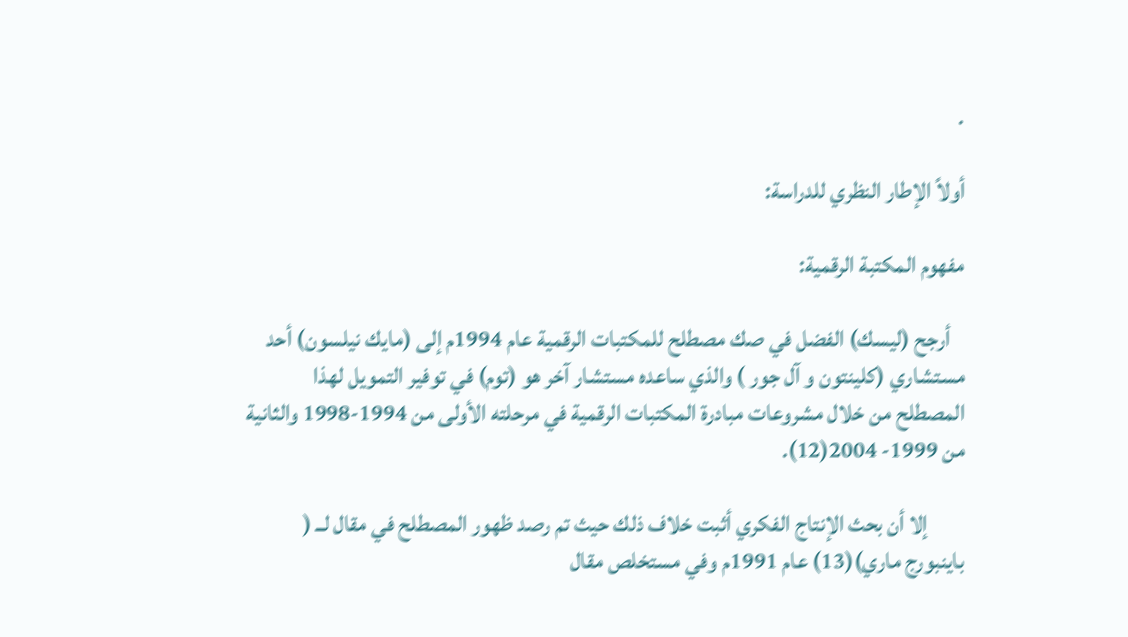.

أولاً الإطار النظري للدراسة:

مفهوم المكتبة الرقمية:

   أرجح (ليسك) الفضل في صك مصطلح للمكتبات الرقمية عام 1994م إلى (مايك نيلسون) أحد مستشاري (كلينتون و آل جور ) والذي ساعده مستشار آخر هو (توم) في توفير التمويل لهذا المصطلح من خلال مشروعات مبادرة المكتبات الرقمية في مرحلته الأولى من 1994-1998 والثانية من 1999- 2004(12).

        إلا أن بحث الإنتاج الفكري أثبت خلاف ذلك حيث تم رصد ظهور المصطلح في مقال لــ ( باينبورج ماري)(13) عام 1991م وفي مستخلص مقال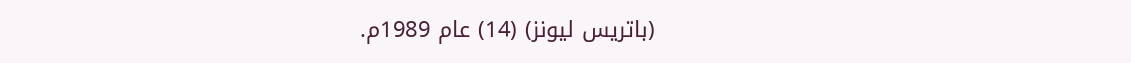(باتريس ليونز) (14) عام 1989م.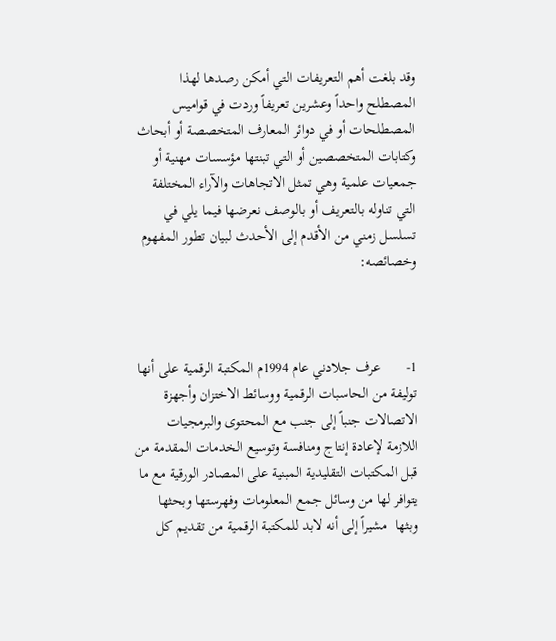وقد بلغت أهم التعريفات التي أمكن رصدها لهذا المصطلح واحداً وعشرين تعريفاً وردت في قواميس المصطلحات أو في دوائر المعارف المتخصصة أو أبحاث وكتابات المتخصصين أو التي تبنتها مؤسسات مهنية أو جمعيات علمية وهي تمثل الاتجاهات والآراء المختلفة التي تناوله بالتعريف أو بالوصف نعرضها فيما يلي في تسلسل زمني من الأقدم إلى الأحدث لبيان تطور المفهوم وخصائصه:



1-       عرف جلادني عام 1994م المكتبة الرقمية على أنها توليفة من الحاسبات الرقمية ووسائط الاختزان وأجهزة الاتصالات جنباً إلى جنب مع المحتوى والبرمجيات اللازمة لإعادة إنتاج ومنافسة وتوسيع الخدمات المقدمة من قبل المكتبات التقليدية المبنية على المصادر الورقية مع ما يتوافر لها من وسائل جمع المعلومات وفهرستها وبحثها وبثها  مشيراً إلى أنه لابد للمكتبة الرقمية من تقديم كل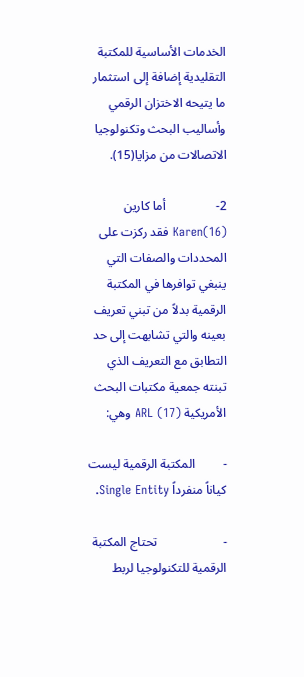الخدمات الأساسية للمكتبة التقليدية إضافة إلى استثمار ما يتيحه الاختزان الرقمي وأساليب البحث وتكنولوجيا الاتصالات من مزايا(15).

2-                أما كارين Karen(16) فقد ركزت على المحددات والصفات التي ينبغي توافرها في المكتبة الرقمية بدلاً من تبني تعريف بعينه والتي تشابهت إلى حد التطابق مع التعريف الذي تبنته جمعية مكتبات البحث الأمريكية ARL (17) وهي:

-         المكتبة الرقمية ليست كياناً منفرداً Single Entity.

-                     تحتاج المكتبة الرقمية للتكنولوجيا لربط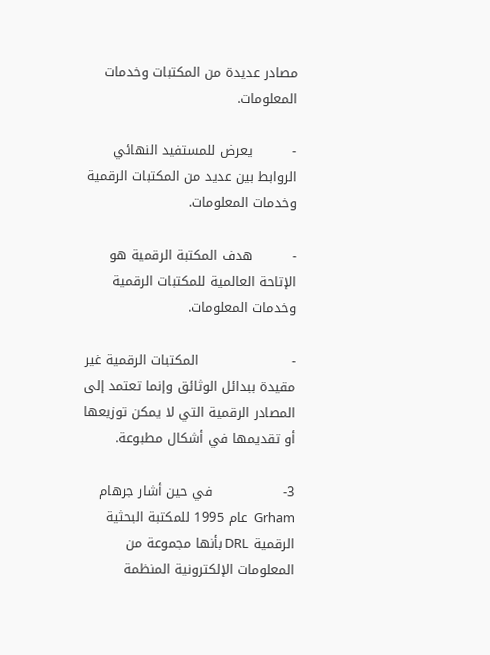مصادر عديدة من المكتبات وخدمات المعلومات.

-         يعرض للمستفيد النهائي الروابط بين عديد من المكتبات الرقمية وخدمات المعلومات.

-         هدف المكتبة الرقمية هو الإتاحة العالمية للمكتبات الرقمية وخدمات المعلومات.

-                     المكتبات الرقمية غير مقيدة ببدائل الوثائق وإنما تعتمد إلى المصادر الرقمية التي لا يمكن توزيعها أو تقديمها في أشكال مطبوعة.

3-                في حين أشار جرهام Grham  عام 1995 للمكتبة البحثية الرقمية DRL بأنها مجموعة من المعلومات الإلكترونية المنظمة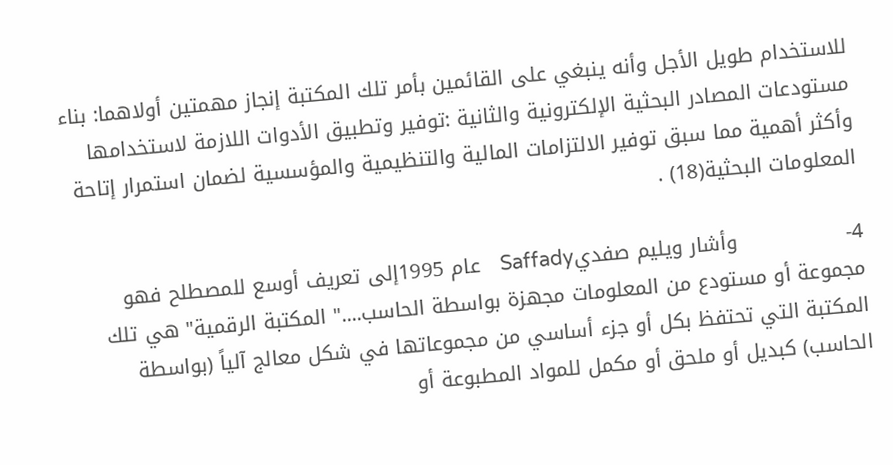للاستخدام طويل الأجل وأنه ينبغي على القائمين بأمر تلك المكتبة إنجاز مهمتين أولاهما: بناء مستودعات المصادر البحثية الإلكترونية والثانية :توفير وتطبيق الأدوات اللازمة لاستخدامها وأكثر أهمية مما سبق توفير الالتزامات المالية والتنظيمية والمؤسسية لضمان استمرار إتاحة المعلومات البحثية(18) .

4-                وأشار ويليم صفديSaffady    عام 1995إلى تعريف أوسع للمصطلح فهو مجموعة أو مستودع من المعلومات مجهزة بواسطة الحاسب...." المكتبة الرقمية" هي تلك المكتبة التي تحتفظ بكل أو جزء أساسي من مجموعاتها في شكل معالج آلياً (بواسطة الحاسب) كبديل أو ملحق أو مكمل للمواد المطبوعة أو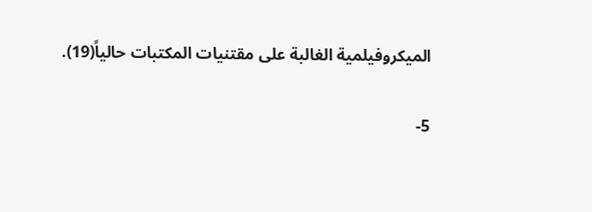الميكروفيلمية الغالبة على مقتنيات المكتبات حالياً(19).

5-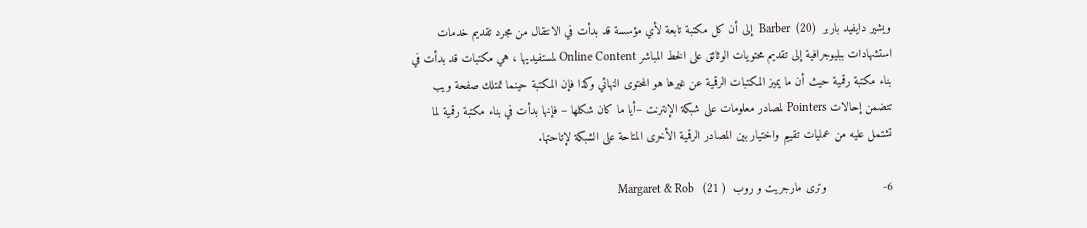ويشير دايفيد باربر  Barber  (20)  إلى أن كل مكتبة تابعة لأي مؤسسة قد بدأت في الانتقال من مجرد تقديم خدمات استشهادات ببليوجرافية إلى تقديم محتويات الوثائق على الخط المباشر Online Content لمستفيديها ، هي مكتبات قد بدأت في بناء مكتبة رقمية حيث أن ما يميز المكتبات الرقمية عن غيرها هو المحتوى النهائي وكذا فإن المكتبة حينما تمتلك صفحة ويب تتضمن إحالات Pointers لمصادر معلومات على شبكة الإنترنت –أيا ما كان شكلها – فإنها بدأت في بناء مكتبة رقمية لما تشتمل عليه من عمليات تقييم واختيار بين المصادر الرقمية الأخرى المتاحة على الشبكة لإتاحتها.

6-                وترى مارجريت و روب  Margaret & Rob   (21 )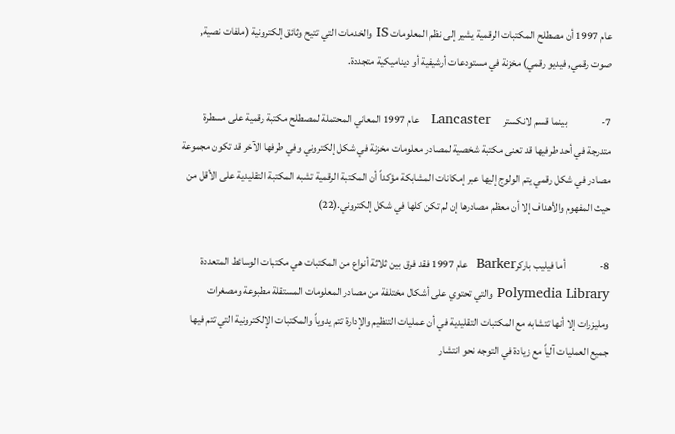عام 1997 أن مصطلح المكتبات الرقمية يشير إلى نظم المعلومات IS والخدمات التي تتيح وثائق إلكترونية (ملفات نصية, صوت رقمي, فيديو رقمي) مخزنة في مستودعات أرشيفية أو ديناميكية متجددة.

7-                بينما قسم لانكستر      Lancaster   عام 1997 المعاني المحتملة لمصطلح مكتبة رقمية على مسطرة متدرجة في أحد طرفيها قد تعنى مكتبة شخصية لمصادر معلومات مخزنة في شكل إلكتروني وفي طرفها الآخر قد تكون مجموعة مصادر في شكل رقمي يتم الولوج إليها عبر إمكانات المشابكة مؤكداً أن المكتبة الرقمية تشبه المكتبة التقليدية على الأقل من حيث المفهوم والأهداف إلا أن معظم مصادرها إن لم تكن كلها في شكل إلكتروني.(22)

8-                أما فيليب باركرBarker  عام 1997 فقد فرق بين ثلاثة أنواع من المكتبات هي مكتبات الوسائط المتعددة Polymedia Library والتي تحتوي على أشكال مختلفة من مصادر المعلومات المستقلة مطبوعة ومصغرات ومليزرات إلا أنها تتشابه مع المكتبات التقليدية في أن عمليات التنظيم والإدارة تتم يدوياً والمكتبات الإلكترونية التي تتم فيها جميع العمليات آلياً مع زيادة في التوجه نحو انتشار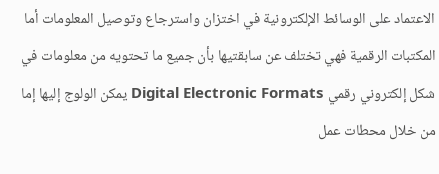الاعتماد على الوسائط الإلكترونية في اختزان واسترجاع وتوصيل المعلومات أما المكتبات الرقمية فهي تختلف عن سابقتيها بأن جميع ما تحتويه من معلومات في شكل إلكتروني رقمي Digital Electronic Formats يمكن الولوج إليها إما من خلال محطات عمل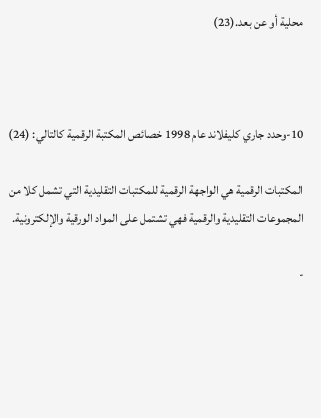محلية أو عن بعد.(23)



10-وحدد جاري كليفلاند عام 1998 خصائص المكتبة الرقمية كالتالي: (24)

المكتبات الرقمية هي الواجهة الرقمية للمكتبات التقليدية التي تشمل كلا من المجموعات التقليدية والرقمية فهي تشتمل على المواد الورقية والإلكترونية.

-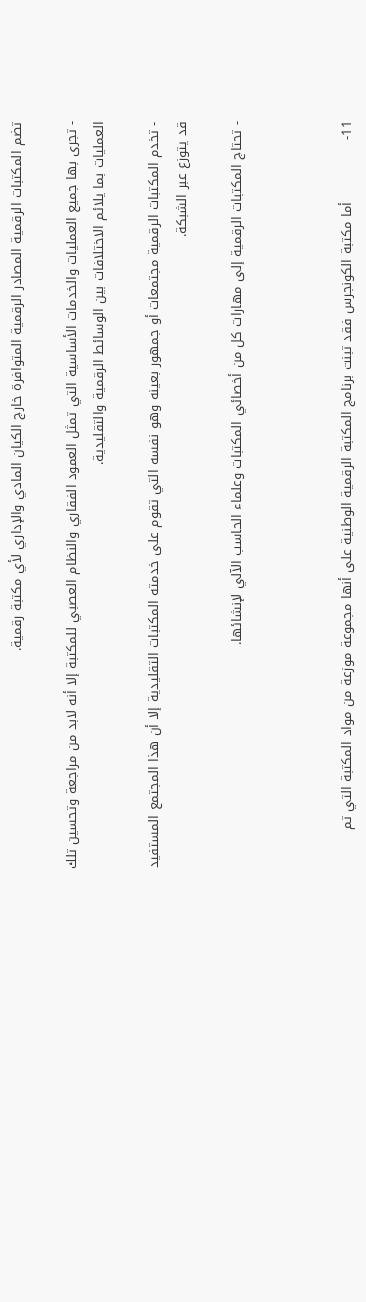تضم المكتبات الرقمية المصادر الرقمية المتوافرة خارج الكيان المادي والإداري لأي مكتبة رقمية.

- تجرى بها جميع العمليات والخدمات الأساسية التي تمثل العمود الفقاري والنظام العصبي للمكتبة إلا أنه لابد من مراجعة وتحسين تلك العمليات بما يلائم الاختلافات بين الوسائط الرقمية والتقليدية.

- تخدم المكتبات الرقمية مجتمعات أو جمهور بعينه وهو نفسه التي تقوم على خدمته المكتبات التقليدية إلا أن هذا المجتمع المستفيد قد يتوزع عبر الشبكة.

- تحتاج المكتبات الرقمية إلى مهارات كل من أخصائي المكتبات وعلماء الحاسب الآلي لإنشائها.



11-              أما مكتبة الكونجرس فقد تبنت برنامج المكتبة الرقمية الوطنية على أنها مجموعة موزعة من مواد المكتبة التي تم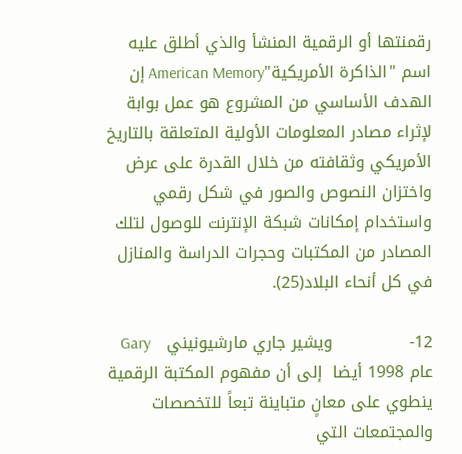رقمنتها أو الرقمية المنشأ والذي أطلق عليه اسم "الذاكرة الأمريكية"American Memory إن الهدف الأساسي من المشروع هو عمل بوابة لإثراء مصادر المعلومات الأولية المتعلقة بالتاريخ الأمريكي وثقافته من خلال القدرة على عرض واختزان النصوص والصور في شكل رقمي واستخدام إمكانات شبكة الإنترنت للوصول لتلك المصادر من المكتبات وحجرات الدراسة والمنازل في كل أنحاء البلاد(25).

12-              ويشير جاري مارشيونيني   Gary  عام 1998 أيضا  إلى أن مفهوم المكتبة الرقمية ينطوي على معانٍ متباينة تبعاً للتخصصات والمجتمعات التي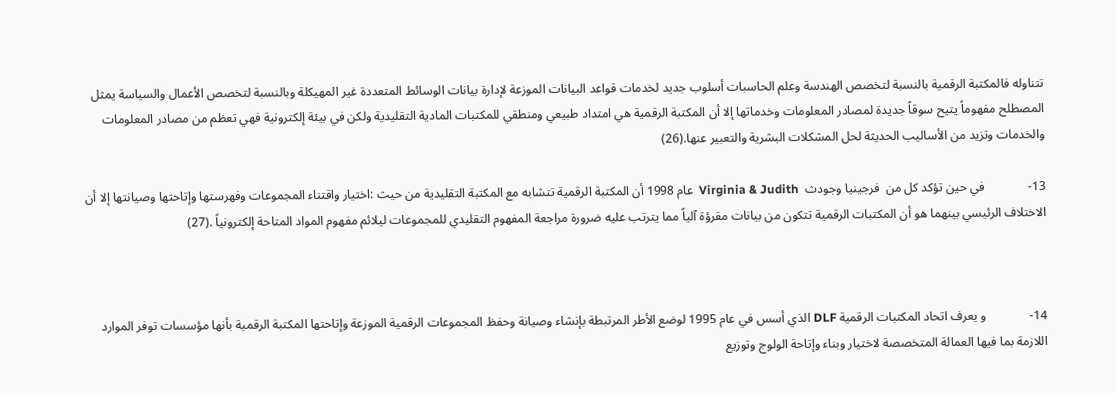تتناوله فالمكتبة الرقمية بالنسبة لتخصص الهندسة وعلم الحاسبات أسلوب جديد لخدمات قواعد البيانات الموزعة لإدارة بيانات الوسائط المتعددة غير المهيكلة وبالنسبة لتخصص الأعمال والسياسة يمثل المصطلح مفهوماً يتيح سوقاً جديدة لمصادر المعلومات وخدماتها إلا أن المكتبة الرقمية هي امتداد طبيعي ومنطقي للمكتبات المادية التقليدية ولكن في بيئة إلكترونية فهي تعظم من مصادر المعلومات والخدمات وتزيد من الأساليب الحديثة لحل المشكلات البشرية والتعبير عنها.(26)

13-              في حين تؤكد كل من  فرجينيا وجودث  Virginia & Judith  عام 1998 أن المكتبة الرقمية تتشابه مع المكتبة التقليدية من حيث :اختيار واقتناء المجموعات وفهرستها وإتاحتها وصيانتها إلا أن الاختلاف الرئيسي بينهما هو أن المكتبات الرقمية تتكون من بيانات مقرؤة آلياً مما يترتب عليه ضرورة مراجعة المفهوم التقليدي للمجموعات ليلائم مفهوم المواد المتاحة إلكترونياً .(27)



14-              و يعرف اتحاد المكتبات الرقمية DLF الذي أسس في عام 1995 لوضع الأطر المرتبطة بإنشاء وصيانة وحفظ المجموعات الرقمية الموزعة وإتاحتها المكتبة الرقمية بأنها مؤسسات توفر الموارد اللازمة بما فيها العمالة المتخصصة لاختيار وبناء وإتاحة الولوج وتوزيع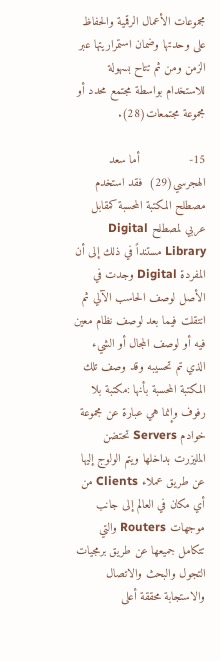مجموعات الأعمال الرقمية والحفاظ على وحدتها وضمان استمراريتها عبر الزمن ومن ثم تتاح بسهولة للاستخدام بواسطة مجتمع محدد أو مجموعة مجتمعات(28).

15-              أما سعد الهجرسي(29)  فقد استخدم مصطلح المكتبة المحسبة كمقابل عربي لمصطلح Digital Library مستنداً في ذلك إلى أن المفردة Digital وجدت في الأصل لوصف الحاسب الآلي ثم انتقلت فيما بعد لوصف نظام معين فيه أو لوصف المجال أو الشيء الذي تم تحسيبه وقد وصف تلك المكتبة المحسبة بأنها :مكتبة بلا رفوف وإنما هي عبارة عن مجموعة خوادم Servers تحتضن المليزرت بداخلها ويتم الولوج إليها عن طريق عملاء Clients من أي مكان في العالم إلى جانب موجهات Routers والتي تتكامل جميعها عن طريق برمجيات التجول والبحث والاتصال والاستجابة محققة أعلى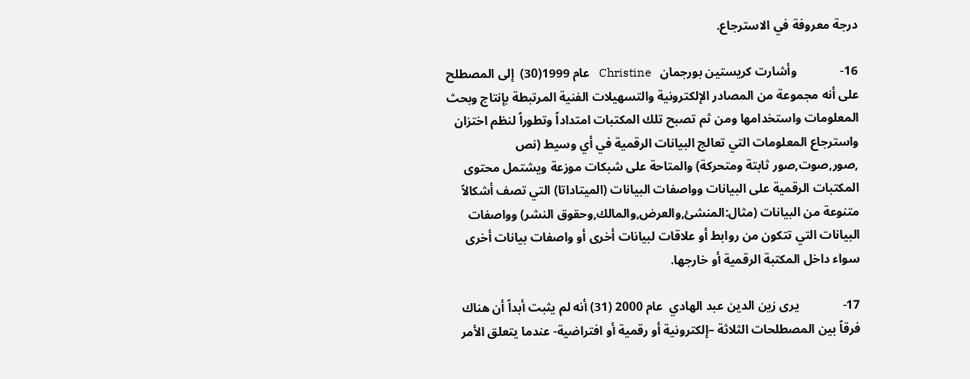درجة معروفة في الاسترجاع.

16-              وأشارت كريستين بورجمان   Christine   عام 1999(30)  إلى المصطلح على أنه مجموعة من المصادر الإلكترونية والتسهيلات الفنية المرتبطة بإنتاج وبحث المعلومات واستخدامها ومن ثم تصبح تلك المكتبات امتداداً وتطوراً لنظم اختزان واسترجاع المعلومات التي تعالج البيانات الرقمية في أي وسيط (نص ,صور,صوت,صور ثابتة ومتحركة) والمتاحة على شبكات موزعة ويشتمل محتوى المكتبات الرقمية على البيانات وواصفات البيانات (الميتاداتا) التي تصف أشكالاً متنوعة من البيانات (مثال:المنشئ,والعرض,والمالك,وحقوق النشر) وواصفات البيانات التي تتكون من روابط أو علاقات لبيانات أخرى أو واصفات بيانات أخرى سواء داخل المكتبة الرقمية أو خارجها.

17-              يرى زين الدين عبد الهادي  عام 2000 (31) أنه لم يثبت أبداً أن هناك فرقاً بين المصطلحات الثلاثة –إلكترونية أو رقمية أو افتراضية- عندما يتعلق الأمر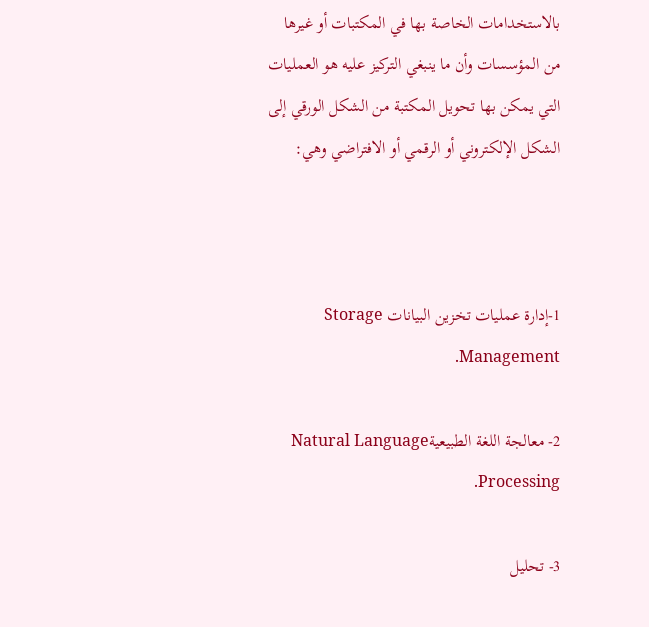بالاستخدامات الخاصة بها في المكتبات أو غيرها من المؤسسات وأن ما ينبغي التركيز عليه هو العمليات التي يمكن بها تحويل المكتبة من الشكل الورقي إلى الشكل الإلكتروني أو الرقمي أو الافتراضي وهي:



1-إدارة عمليات تخزين البيانات Storage Management.

2- معالجة اللغة الطبيعيةNatural Language Processing.

3- تحليل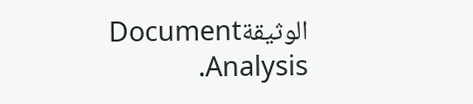الوثيقةDocument Analysis.